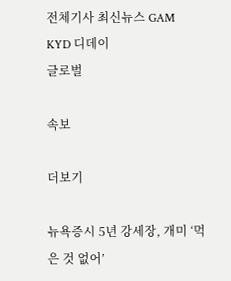전체기사 최신뉴스 GAM
KYD 디데이
글로벌

속보

더보기

뉴욕증시 5년 강세장, 개미 ‘먹은 것 없어’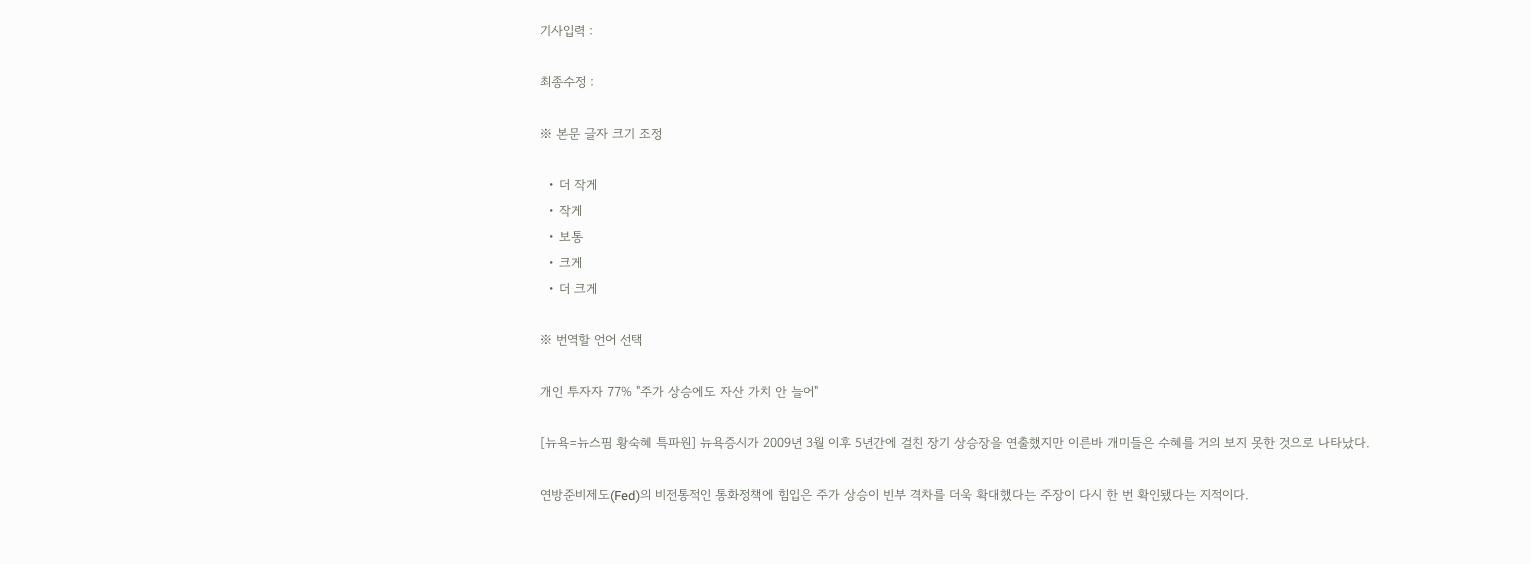기사입력 :

최종수정 :

※ 본문 글자 크기 조정

  • 더 작게
  • 작게
  • 보통
  • 크게
  • 더 크게

※ 번역할 언어 선택

개인 투자자 77% "주가 상승에도 자산 가치 안 늘어"

[뉴욕=뉴스핌 황숙혜 특파원] 뉴욕증시가 2009년 3월 이후 5년간에 걸친 장기 상승장을 연출했지만 이른바 개미들은 수혜를 거의 보지 못한 것으로 나타났다.

연방준비제도(Fed)의 비전통적인 통화정책에 힘입은 주가 상승이 빈부 격차를 더욱 확대했다는 주장이 다시 한 번 확인됐다는 지적이다.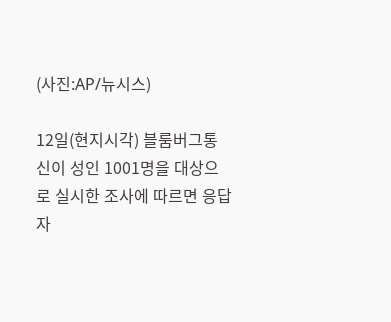(사진:AP/뉴시스)

12일(현지시각) 블룸버그통신이 성인 1001명을 대상으로 실시한 조사에 따르면 응답자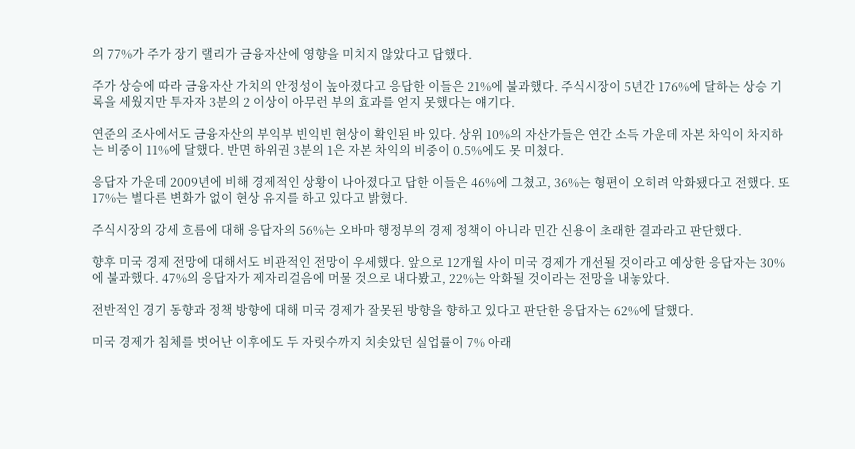의 77%가 주가 장기 랠리가 금융자산에 영향을 미치지 않았다고 답했다.

주가 상승에 따라 금융자산 가치의 안정성이 높아졌다고 응답한 이들은 21%에 불과했다. 주식시장이 5년간 176%에 달하는 상승 기록을 세웠지만 투자자 3분의 2 이상이 아무런 부의 효과를 얻지 못했다는 얘기다.

연준의 조사에서도 금융자산의 부익부 빈익빈 현상이 확인된 바 있다. 상위 10%의 자산가들은 연간 소득 가운데 자본 차익이 차지하는 비중이 11%에 달했다. 반면 하위권 3분의 1은 자본 차익의 비중이 0.5%에도 못 미쳤다.

응답자 가운데 2009년에 비해 경제적인 상황이 나아졌다고 답한 이들은 46%에 그쳤고, 36%는 형편이 오히려 악화됐다고 전했다. 또 17%는 별다른 변화가 없이 현상 유지를 하고 있다고 밝혔다.

주식시장의 강세 흐름에 대해 응답자의 56%는 오바마 행정부의 경제 정책이 아니라 민간 신용이 초래한 결과라고 판단했다.

향후 미국 경제 전망에 대해서도 비관적인 전망이 우세했다. 앞으로 12개월 사이 미국 경제가 개선될 것이라고 예상한 응답자는 30%에 불과했다. 47%의 응답자가 제자리걸음에 머물 것으로 내다봤고, 22%는 악화될 것이라는 전망을 내놓았다.

전반적인 경기 동향과 정책 방향에 대해 미국 경제가 잘못된 방향을 향하고 있다고 판단한 응답자는 62%에 달했다.

미국 경제가 침체를 벗어난 이후에도 두 자릿수까지 치솟았던 실업률이 7% 아래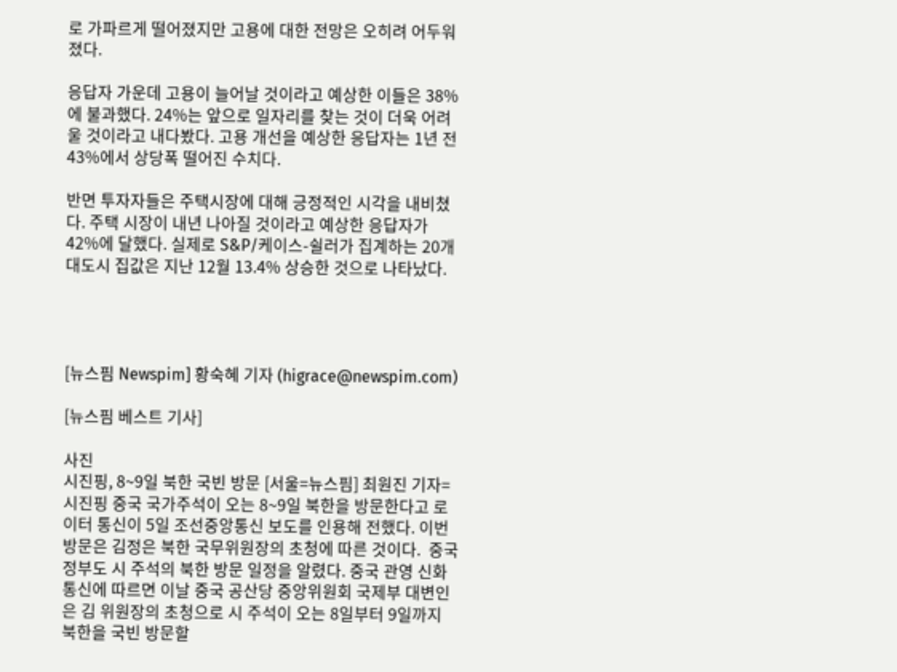로 가파르게 떨어졌지만 고용에 대한 전망은 오히려 어두워졌다.

응답자 가운데 고용이 늘어날 것이라고 예상한 이들은 38%에 불과했다. 24%는 앞으로 일자리를 찾는 것이 더욱 어려울 것이라고 내다봤다. 고용 개선을 예상한 응답자는 1년 전 43%에서 상당폭 떨어진 수치다.

반면 투자자들은 주택시장에 대해 긍정적인 시각을 내비쳤다. 주택 시장이 내년 나아질 것이라고 예상한 응답자가 42%에 달했다. 실제로 S&P/케이스-쉴러가 집계하는 20개 대도시 집값은 지난 12월 13.4% 상승한 것으로 나타났다.




[뉴스핌 Newspim] 황숙혜 기자 (higrace@newspim.com)

[뉴스핌 베스트 기사]

사진
시진핑, 8~9일 북한 국빈 방문 [서울=뉴스핌] 최원진 기자= 시진핑 중국 국가주석이 오는 8~9일 북한을 방문한다고 로이터 통신이 5일 조선중앙통신 보도를 인용해 전했다. 이번 방문은 김정은 북한 국무위원장의 초청에 따른 것이다.  중국 정부도 시 주석의 북한 방문 일정을 알렸다. 중국 관영 신화통신에 따르면 이날 중국 공산당 중앙위원회 국제부 대변인은 김 위원장의 초청으로 시 주석이 오는 8일부터 9일까지 북한을 국빈 방문할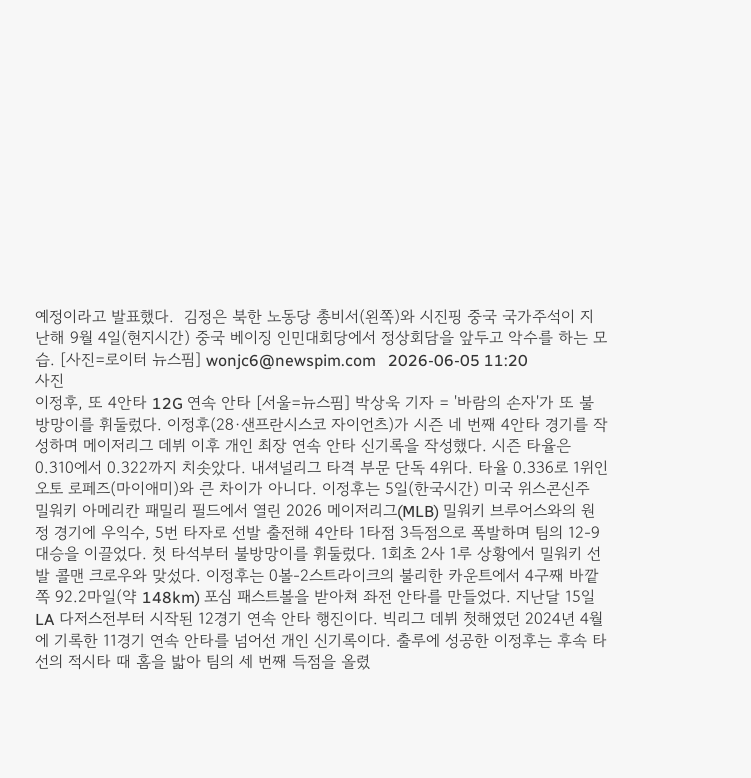예정이라고 발표했다.  김정은 북한 노동당 총비서(왼쪽)와 시진핑 중국 국가주석이 지난해 9월 4일(현지시간) 중국 베이징 인민대회당에서 정상회담을 앞두고 악수를 하는 모습. [사진=로이터 뉴스핌] wonjc6@newspim.com   2026-06-05 11:20
사진
이정후, 또 4안타 12G 연속 안타 [서울=뉴스핌] 박상욱 기자 = '바람의 손자'가 또 불방망이를 휘둘렀다. 이정후(28·샌프란시스코 자이언츠)가 시즌 네 번째 4안타 경기를 작성하며 메이저리그 데뷔 이후 개인 최장 연속 안타 신기록을 작성했다. 시즌 타율은 0.310에서 0.322까지 치솟았다. 내셔널리그 타격 부문 단독 4위다. 타율 0.336로 1위인 오토 로페즈(마이애미)와 큰 차이가 아니다. 이정후는 5일(한국시간) 미국 위스콘신주 밀워키 아메리칸 패밀리 필드에서 열린 2026 메이저리그(MLB) 밀워키 브루어스와의 원정 경기에 우익수, 5번 타자로 선발 출전해 4안타 1타점 3득점으로 폭발하며 팀의 12-9 대승을 이끌었다. 첫 타석부터 불방망이를 휘둘렀다. 1회초 2사 1루 상황에서 밀워키 선발 콜맨 크로우와 맞섰다. 이정후는 0볼-2스트라이크의 불리한 카운트에서 4구째 바깥쪽 92.2마일(약 148km) 포심 패스트볼을 받아쳐 좌전 안타를 만들었다. 지난달 15일 LA 다저스전부터 시작된 12경기 연속 안타 행진이다. 빅리그 데뷔 첫해였던 2024년 4월에 기록한 11경기 연속 안타를 넘어선 개인 신기록이다. 출루에 성공한 이정후는 후속 타선의 적시타 때 홈을 밟아 팀의 세 번째 득점을 올렸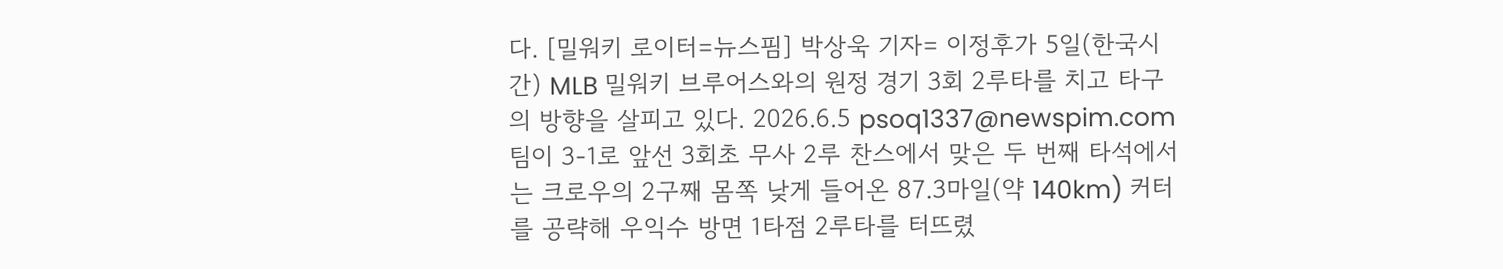다. [밀워키 로이터=뉴스핌] 박상욱 기자= 이정후가 5일(한국시간) MLB 밀워키 브루어스와의 원정 경기 3회 2루타를 치고 타구의 방향을 살피고 있다. 2026.6.5 psoq1337@newspim.com 팀이 3-1로 앞선 3회초 무사 2루 찬스에서 맞은 두 번째 타석에서는 크로우의 2구째 몸쪽 낮게 들어온 87.3마일(약 140km) 커터를 공략해 우익수 방면 1타점 2루타를 터뜨렸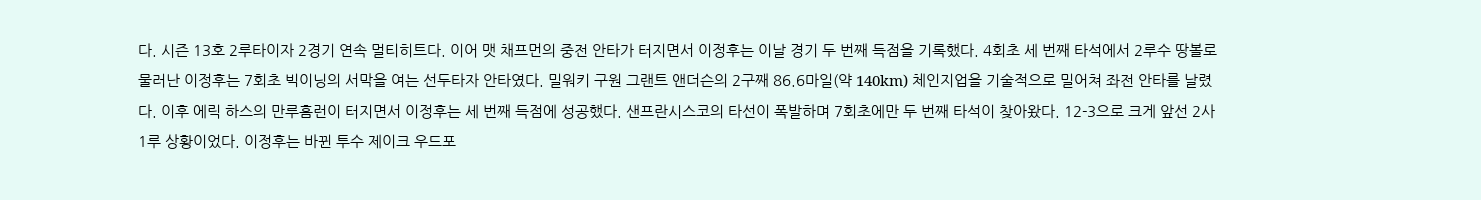다. 시즌 13호 2루타이자 2경기 연속 멀티히트다. 이어 맷 채프먼의 중전 안타가 터지면서 이정후는 이날 경기 두 번째 득점을 기록했다. 4회초 세 번째 타석에서 2루수 땅볼로 물러난 이정후는 7회초 빅이닝의 서막을 여는 선두타자 안타였다. 밀워키 구원 그랜트 앤더슨의 2구째 86.6마일(약 140km) 체인지업을 기술적으로 밀어쳐 좌전 안타를 날렸다. 이후 에릭 하스의 만루홈런이 터지면서 이정후는 세 번째 득점에 성공했다. 샌프란시스코의 타선이 폭발하며 7회초에만 두 번째 타석이 찾아왔다. 12-3으로 크게 앞선 2사 1루 상황이었다. 이정후는 바뀐 투수 제이크 우드포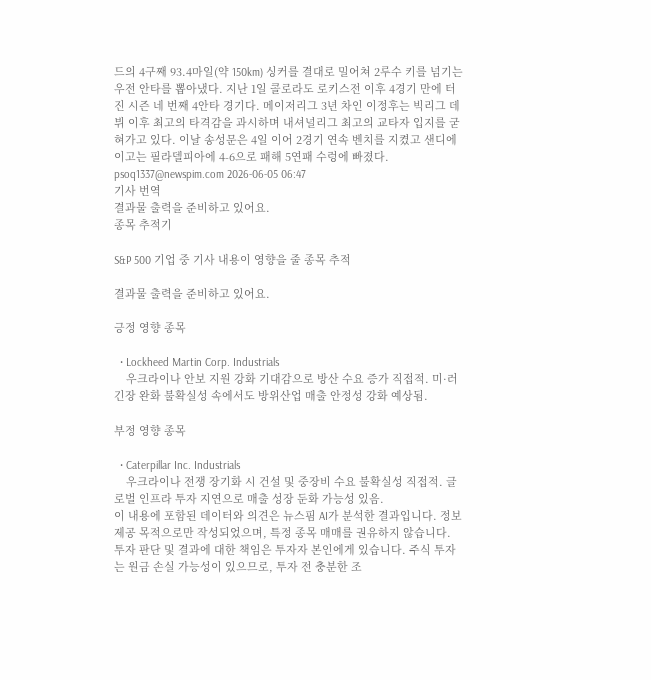드의 4구째 93.4마일(약 150km) 싱커를 결대로 밀어쳐 2루수 키를 넘기는 우전 안타를 뽑아냈다. 지난 1일 콜로라도 로키스전 이후 4경기 만에 터진 시즌 네 번째 4안타 경기다. 메이저리그 3년 차인 이정후는 빅리그 데뷔 이후 최고의 타격감을 과시하며 내셔널리그 최고의 교타자 입지를 굳혀가고 있다. 이날 송성문은 4일 이어 2경기 연속 벤치를 지켰고 샌디에이고는 필라델피아에 4-6으로 패해 5연패 수렁에 빠졌다. psoq1337@newspim.com 2026-06-05 06:47
기사 번역
결과물 출력을 준비하고 있어요.
종목 추적기

S&P 500 기업 중 기사 내용이 영향을 줄 종목 추적

결과물 출력을 준비하고 있어요.

긍정 영향 종목

  • Lockheed Martin Corp. Industrials
    우크라이나 안보 지원 강화 기대감으로 방산 수요 증가 직접적. 미·러 긴장 완화 불확실성 속에서도 방위산업 매출 안정성 강화 예상됨.

부정 영향 종목

  • Caterpillar Inc. Industrials
    우크라이나 전쟁 장기화 시 건설 및 중장비 수요 불확실성 직접적. 글로벌 인프라 투자 지연으로 매출 성장 둔화 가능성 있음.
이 내용에 포함된 데이터와 의견은 뉴스핌 AI가 분석한 결과입니다. 정보 제공 목적으로만 작성되었으며, 특정 종목 매매를 권유하지 않습니다. 투자 판단 및 결과에 대한 책임은 투자자 본인에게 있습니다. 주식 투자는 원금 손실 가능성이 있으므로, 투자 전 충분한 조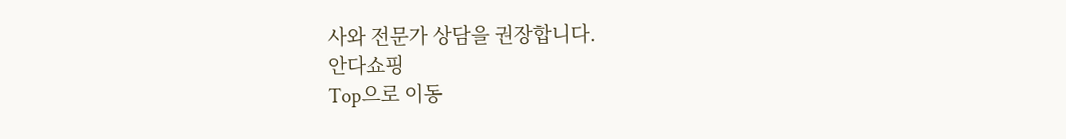사와 전문가 상담을 권장합니다.
안다쇼핑
Top으로 이동